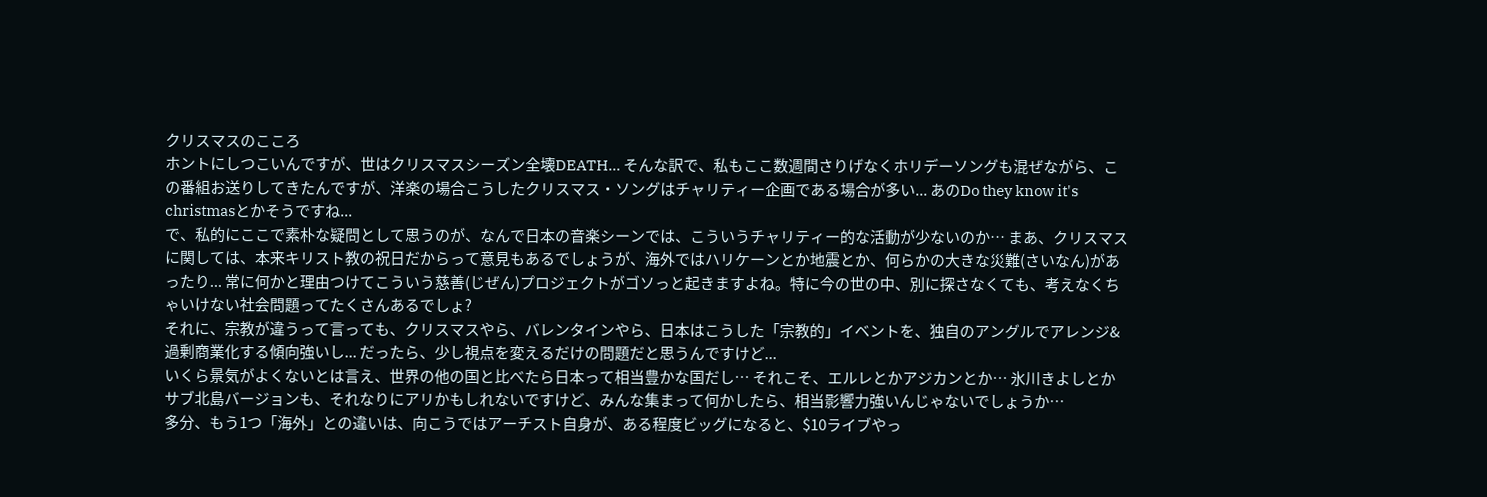クリスマスのこころ
ホントにしつこいんですが、世はクリスマスシーズン全壊DEATH... そんな訳で、私もここ数週間さりげなくホリデーソングも混ぜながら、この番組お送りしてきたんですが、洋楽の場合こうしたクリスマス・ソングはチャリティー企画である場合が多い... あのDo they know it's christmasとかそうですね...
で、私的にここで素朴な疑問として思うのが、なんで日本の音楽シーンでは、こういうチャリティー的な活動が少ないのか… まあ、クリスマスに関しては、本来キリスト教の祝日だからって意見もあるでしょうが、海外ではハリケーンとか地震とか、何らかの大きな災難(さいなん)があったり... 常に何かと理由つけてこういう慈善(じぜん)プロジェクトがゴソっと起きますよね。特に今の世の中、別に探さなくても、考えなくちゃいけない社会問題ってたくさんあるでしょ?
それに、宗教が違うって言っても、クリスマスやら、バレンタインやら、日本はこうした「宗教的」イベントを、独自のアングルでアレンジ&過剰商業化する傾向強いし... だったら、少し視点を変えるだけの問題だと思うんですけど...
いくら景気がよくないとは言え、世界の他の国と比べたら日本って相当豊かな国だし… それこそ、エルレとかアジカンとか… 氷川きよしとかサブ北島バージョンも、それなりにアリかもしれないですけど、みんな集まって何かしたら、相当影響力強いんじゃないでしょうか…
多分、もう1つ「海外」との違いは、向こうではアーチスト自身が、ある程度ビッグになると、$10ライブやっ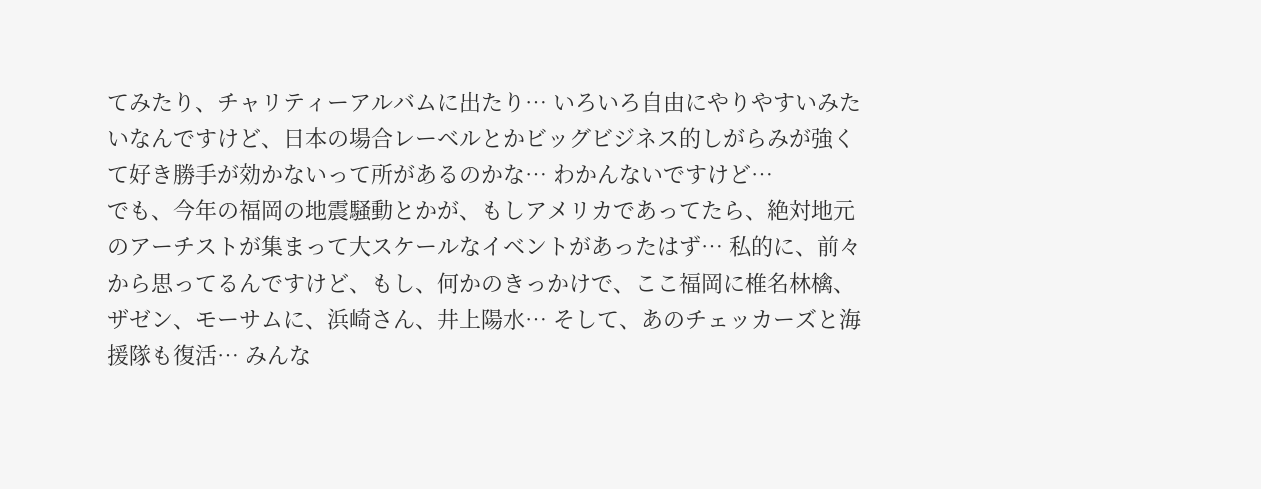てみたり、チャリティーアルバムに出たり… いろいろ自由にやりやすいみたいなんですけど、日本の場合レーベルとかビッグビジネス的しがらみが強くて好き勝手が効かないって所があるのかな… わかんないですけど…
でも、今年の福岡の地震騒動とかが、もしアメリカであってたら、絶対地元のアーチストが集まって大スケールなイベントがあったはず… 私的に、前々から思ってるんですけど、もし、何かのきっかけで、ここ福岡に椎名林檎、ザゼン、モーサムに、浜崎さん、井上陽水… そして、あのチェッカーズと海援隊も復活… みんな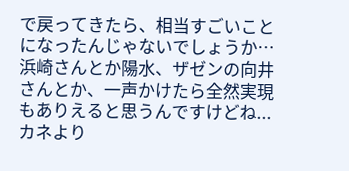で戻ってきたら、相当すごいことになったんじゃないでしょうか… 浜崎さんとか陽水、ザゼンの向井さんとか、一声かけたら全然実現もありえると思うんですけどね...
カネより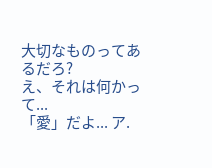大切なものってあるだろ?
え、それは何かって...
「愛」だよ... ア.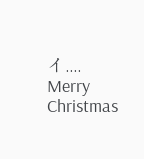イ....
Merry Christmas